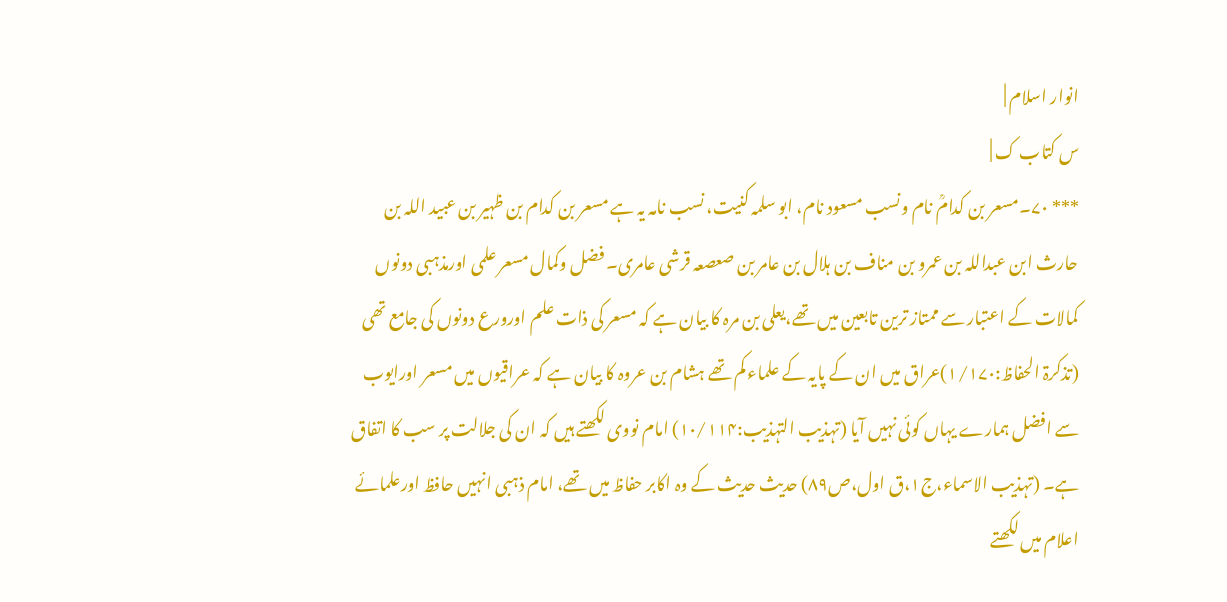انوار اسلام |
س کتاب ک |
*** ۷۰۔مسعر بن کدامؒ نام ونسب مسعود نام، ابو سلمہ کنیت، نسب نامہ یہ ہے مسعر بن کدام بن ظہیر بن عبید اللہ بن حارث ابن عبداللہ بن عمرو بن مناف بن ہلال بن عامر بن صعصعہ قرشی عامری۔ فضل وکمال مسعر علمی اورمذہبی دونوں کمالات کے اعتبار سے ممتاز ترین تابعین میں تھے،یعلی بن مرہ کا بیان ہے کہ مسعر کی ذات علم اورورع دونوں کی جامع تھی (تذکرۃ الحفاظ:۱/۱۷۰)عراق میں ان کے پایہ کے علماء کم تھے ہشام بن عروہ کا بیان ہے کہ عراقیوں میں مسعر اورایوب سے افضل ہمارے یہاں کوئی نہیں آیا (تہذیب التہذیب:۱۰/۱۱۴) امام نووی لکھتے ہیں کہ ان کی جلالت پر سب کا اتفاق ہے۔ (تہذیب الاسماء،ج۱،ق اول،ص۸۹) حدیث حدیث کے وہ اکابر حفاظ میں تھے، امام ذہبی انہیں حافظ اورعلمائے اعلام میں لکھتے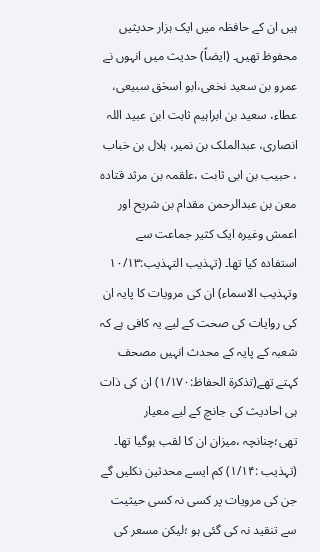ہیں ان کے حافظہ میں ایک ہزار حدیثیں محفوظ تھیں۔ (ایضاً) حدیث میں انہوں نے عمرو بن سعید نخعی،ابو اسحٰق سبیعی، عطاء، سعید بن ابراہیم ثابت ابن عبید اللہ انصاری، عبدالملک بن نمیر، ہلال بن خباب ، حبیب بن ابی ثابت ،علقمہ بن مرثد قتادہ معن بن عبدالرحمن مقدام بن شریح اور اعمش وغیرہ ایک کثیر جماعت سے استفادہ کیا تھا۔ (تہذیب التہذیب:۱۰/۱۳ وتہذیب الاسماء) ان کی مرویات کا پایہ ان کی روایات کی صحت کے لیے یہ کافی ہے کہ شعبہ کے پایہ کے محدث انہیں مصحف کہتے تھے(تذکرۃ الحفاظ:۱/۱۷۰) ان کی ذات ہی احادیث کی جانچ کے لیے معیار تھی؛چنانچہ ،میزان ان کا لقب ہوگیا تھا۔ (تہذیب :۱/۱۴) کم ایسے محدثین نکلیں گے جن کی مرویات پر کسی نہ کسی حیثیت سے تنقید نہ کی گئی ہو ؛لیکن مسعر کی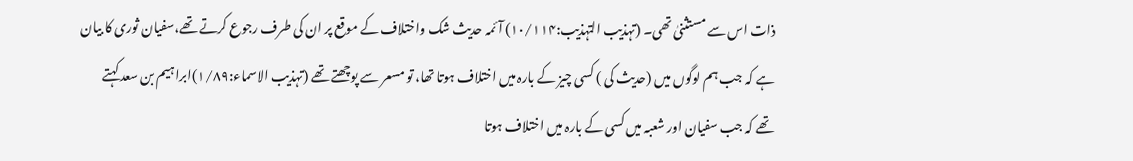ذات اس سے مستثنیٰ تھی۔ (تہذیب التہذیب:۱۰/۱۱۴) آئمہ حدیث شک واختلاف کے موقع پر ان کی طرف رجوع کرتے تھے،سفیان ثوری کا بیان ہے کہ جب ہم لوگوں میں (حدیث کی ) کسی چیز کے بارہ میں اختلاف ہوتا تھا، تو مسعر سے پوچھتے تھے (تہذیب الاسماء:۱/۸۹)ابراہیم بن سعد کہتے تھے کہ جب سفیان اور شعبہ میں کسی کے بارہ میں اختلاف ہوتا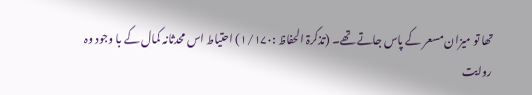تھا تو میزان مسعر کے پاس جاتے تھے۔ (تذکرۃ الحفاظ :۱/۱۷۰) احتیاط اس محدثانہ کمال کے با وجود وہ روایت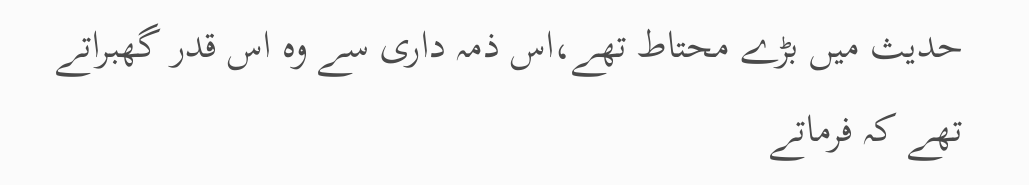حدیث میں بڑے محتاط تھے،اس ذمہ داری سے وہ اس قدر گھبراتے تھے کہ فرماتے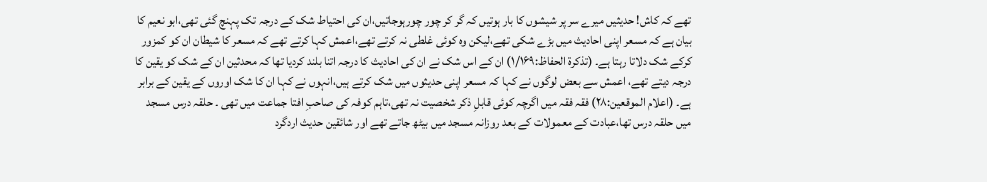تھے کہ کاش! حدیثیں میرے سر پر شیشوں کا بار ہوتیں کہ گر کر چور چورہوجاتیں،ان کی احتیاط شک کے درجہ تک پہنچ گئی تھی،ابو نعیم کا بیان ہے کہ مسعر اپنی احادیث میں بڑے شکی تھے،لیکن وہ کوئی غلطی نہ کرتے تھے،اعمش کہا کرتے تھے کہ مسعر کا شیطان ان کو کمزور کرکے شک دلاتا رہتا ہے۔ (تذکرۃ الحفاظ:۱/۱۶۹) ان کے اس شک نے ان کی احادیث کا درجہ اتنا بلند کردیا تھا کہ محدثین ان کے شک کو یقین کا درجہ دیتے تھے، اعمش سے بعض لوگوں نے کہا کہ مسعر اپنی حدیثوں میں شک کرتے ہیں،انہوں نے کہا ان کا شک اوروں کے یقین کے برابر ہے۔ (اعلام الموقعین:۲۸) فقہ فقہ میں اگرچہ کوئی قابلِ ذکر شخصیت نہ تھی،تاہم کوفہ کی صاحبِ افتا جماعت میں تھی ۔ حلقہ درس مسجد میں حلقہ درس تھا،عبادت کے معمولات کے بعد روزانہ مسجد میں بیٹھ جاتے تھے اور شائقین حدیث اردگرد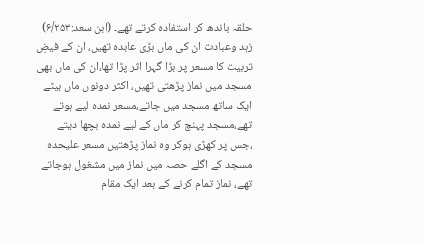حلقہ باندھ کر استفادہ کرتے تھے۔ (ابن سعد:۶/۲۵۳) زہد وعبادت ان کی ماں بڑی عابدہ تھیں، ان کے فیضِ تربیت کا مسعر پر بڑا گہرا اثر پڑا تھا،ان کی ماں بھی مسجد میں نماز پڑھتی تھیں، اکثر دونوں ماں بیٹے ایک ساتھ مسجد میں جاتے،مسعر نمدہ لیے ہوتے تھے،مسجد پہنچ کر ماں کے لیے نمدہ بچھا دیتے ،جس پر کھڑی ہوکر وہ نماز پڑھتیں مسعر علیحدہ مسجد کے اگلے حصہ میں نماز میں مشغول ہوجاتے تھے، نماز تمام کرنے کے بعد ایک مقام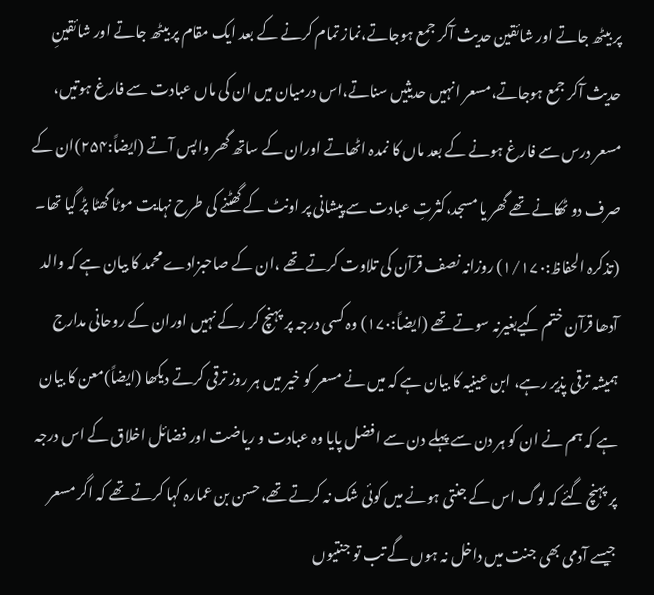پر بیٹھ جاتے اور شائقین حدیث آکر جمع ہوجاتے،نماز تمام کرنے کے بعد ایک مقام پر بیٹھ جاتے اور شائقینِ حدیث آکر جمع ہوجاتے،مسعر انہیں حدیثیں سناتے،اس درمیان میں ان کی ماں عبادت سے فارغ ہوتیں، مسعر درس سے فارغ ہونے کے بعد ماں کا نمدہ اٹھاتے اوران کے ساتھ گھر واپس آتے (ایضاً:۲۵۴)ان کے صرف دو ٹھکانے تھے گھر یا مسجد،کثرتِ عبادت سے پیشانی پر اونٹ کے گھٹنے کی طرح نہایت موٹا گھٹا پڑ گیا تھا۔ (تذکرہ الحفاظ:۱/۱۷۰) روزانہ نصف قرآن کی تلاوت کرتے تھے ،ان کے صاحبزادے محمد کا بیان ہے کہ والد آدھا قرآن ختم کیےبغیرنہ سوتے تھے (ایضاً:۱۷۰) وہ کسی درجہ پر پہنچ کر رکے نہیں اوران کے روحانی مدارج ہمیشہ ترقی پذیر رہے، ابن عینیہ کا بیان ہے کہ میں نے مسعر کو خیر میں ہر روز ترقی کرتے دیکھا (ایضاً)معن کا بیان ہے کہ ہم نے ان کو ہر دن سے پہلے دن سے افضل پایا وہ عبادت و ریاضت اور فضائل اخلاق کے اس درجہ پر پہنچ گئے کہ لوگ اس کے جنتی ہونے میں کوئی شک نہ کرتے تھے،حسن بن عمارہ کہا کرتے تھے کہ اگر مسعر جیسے آدمی بھی جنت میں داخل نہ ہوں گے تب تو جنتیوں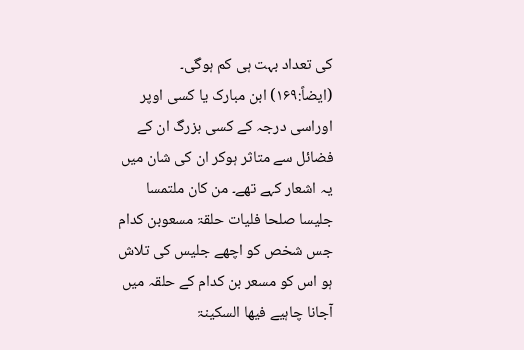کی تعداد بہت ہی کم ہوگی۔ (ایضاً:۱۶۹) ابن مبارک یا کسی اوپر اوراسی درجہ کے کسی بزرگ ان کے فضائل سے متاثر ہوکر ان کی شان میں یہ اشعار کہے تھے۔ من کان ملتمسا جلیسا صلحا فلیات حلقۃ مسعوبن کدام جس شخص کو اچھے جلیس کی تلاش ہو اس کو مسعر بن کدام کے حلقہ میں آجانا چاہیے فیھا السکینۃ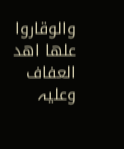والوقاروا علھا اھد العفاف وعلیہ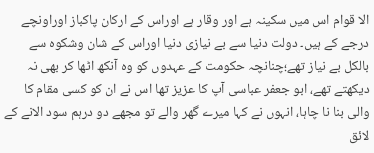الا قوام اس میں سکینہ ہے اور وقار ہے اوراس کے ارکان پاکباز اوراونچے درجے کے ہیں۔ دولت دنیا سے بے نیازی دنیا اوراس کے شان وشکوہ سے بالکل بے نیاز تھے؛چنانچہ حکومت کے عہدوں کو وہ آنکھ اٹھا کر بھی نہ دیکھتے تھے، ابو جعفر عباسی آپ کا عزیز تھا اس نے ان کو کسی مقام کا والی بنا نا چاہا، انہوں نے کہا میرے گھر والے تو مجھے دو درہم سود الانے کے لائق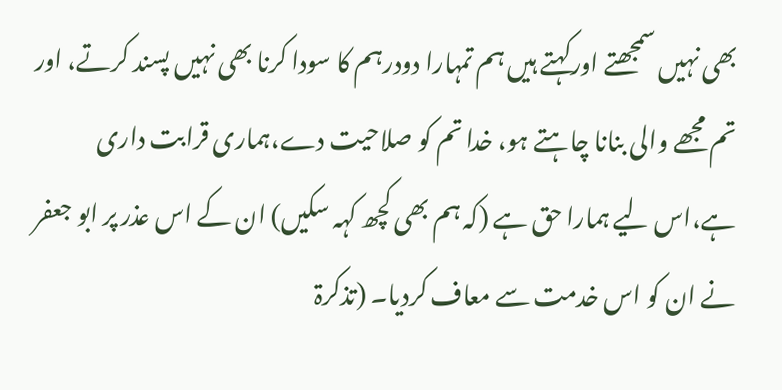بھی نہیں سمجھتے اورکہتے ہیں ہم تمہارا دودرہم کا سودا کرنا بھی نہیں پسند کرتے، اور تم مجھے والی بنانا چاہتے ہو، خدا تم کو صلاحیت دے،ہماری قرابت داری ہے،اس لیے ہمارا حق ہے (کہ ہم بھی کچھ کہہ سکیں) ان کے اس عذر پر ابو جعفر نے ان کو اس خدمت سے معاف کردیا۔ (تذکرۃ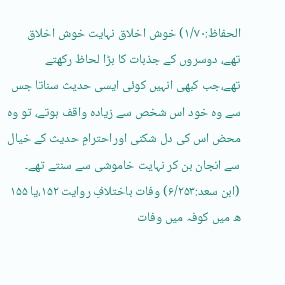الحفاظ:۱/۷۰) خوش اخلاق نہایت خوش اخلاق تھے، دوسروں کے جذبات کا بڑا لحاظ رکھتے تھے،جب کبھی انہیں کوئی ایسی حدیث سناتا جس سے وہ خود اس شخص سے زیادہ واقف ہوتے، تو وہ محض اس کی دل شکنی اوراحترامِ حدیث کے خیال سے انجان بن کر نہایت خاموشی سے سنتے تھے۔ (ابن سعد:۶/۲۵۳) وفات باختلافِ روایت ۱۵۲،یا ۱۵۵ ھ میں کوفہ میں وفات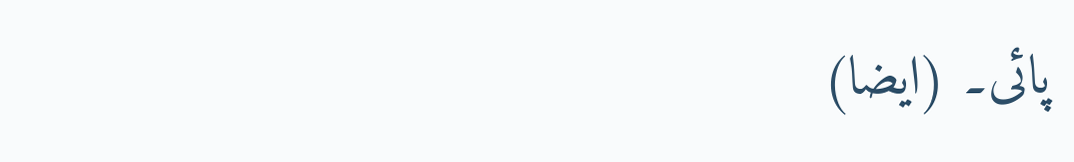پائی۔ (ایضا)